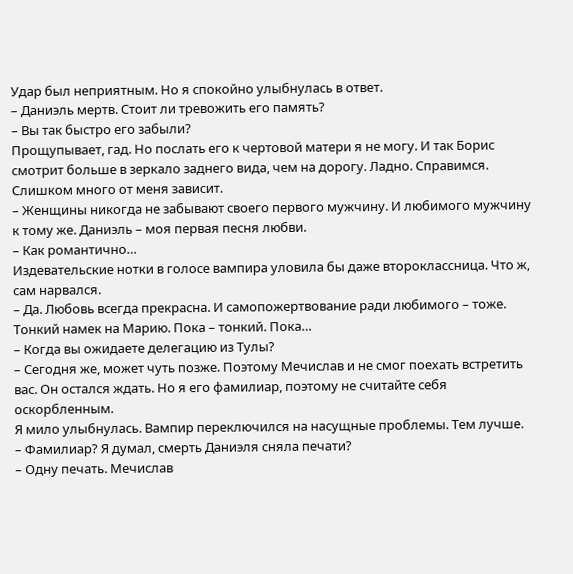Удар был неприятным. Но я спокойно улыбнулась в ответ.
– Даниэль мертв. Стоит ли тревожить его память?
– Вы так быстро его забыли?
Прощупывает, гад. Но послать его к чертовой матери я не могу. И так Борис смотрит больше в зеркало заднего вида, чем на дорогу. Ладно. Справимся. Слишком много от меня зависит.
– Женщины никогда не забывают своего первого мужчину. И любимого мужчину к тому же. Даниэль – моя первая песня любви.
– Как романтично…
Издевательские нотки в голосе вампира уловила бы даже второклассница. Что ж, сам нарвался.
– Да. Любовь всегда прекрасна. И самопожертвование ради любимого – тоже.
Тонкий намек на Марию. Пока – тонкий. Пока…
– Когда вы ожидаете делегацию из Тулы?
– Сегодня же, может чуть позже. Поэтому Мечислав и не смог поехать встретить вас. Он остался ждать. Но я его фамилиар, поэтому не считайте себя оскорбленным.
Я мило улыбнулась. Вампир переключился на насущные проблемы. Тем лучше.
– Фамилиар? Я думал, смерть Даниэля сняла печати?
– Одну печать. Мечислав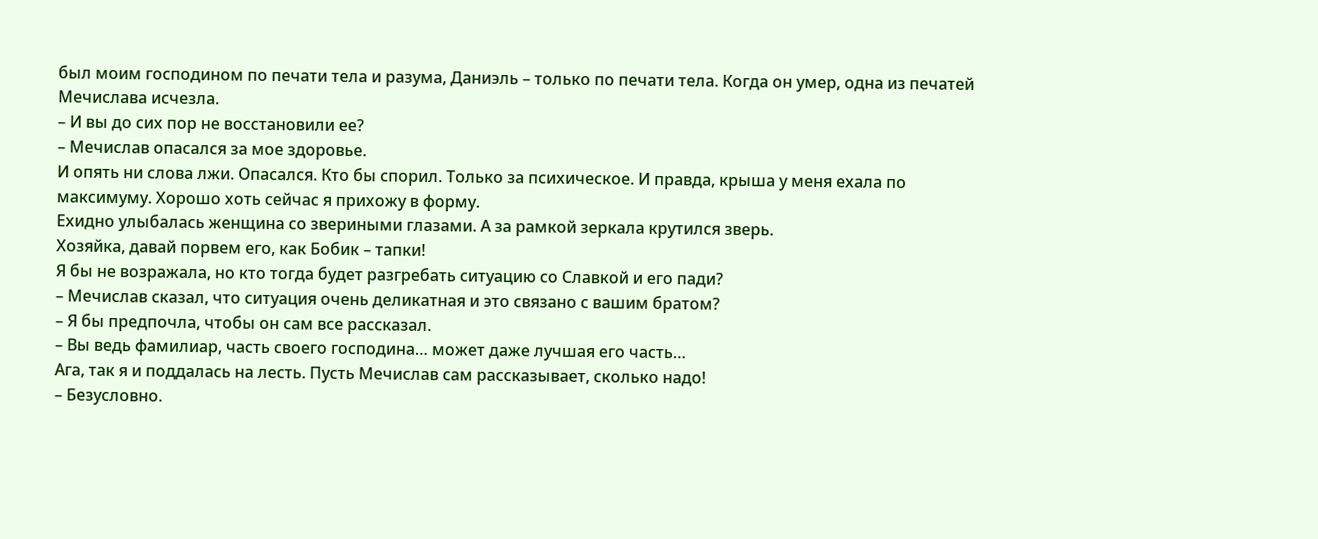был моим господином по печати тела и разума, Даниэль – только по печати тела. Когда он умер, одна из печатей Мечислава исчезла.
– И вы до сих пор не восстановили ее?
– Мечислав опасался за мое здоровье.
И опять ни слова лжи. Опасался. Кто бы спорил. Только за психическое. И правда, крыша у меня ехала по максимуму. Хорошо хоть сейчас я прихожу в форму.
Ехидно улыбалась женщина со звериными глазами. А за рамкой зеркала крутился зверь.
Хозяйка, давай порвем его, как Бобик – тапки!
Я бы не возражала, но кто тогда будет разгребать ситуацию со Славкой и его пади?
– Мечислав сказал, что ситуация очень деликатная и это связано с вашим братом?
– Я бы предпочла, чтобы он сам все рассказал.
– Вы ведь фамилиар, часть своего господина… может даже лучшая его часть…
Ага, так я и поддалась на лесть. Пусть Мечислав сам рассказывает, сколько надо!
– Безусловно.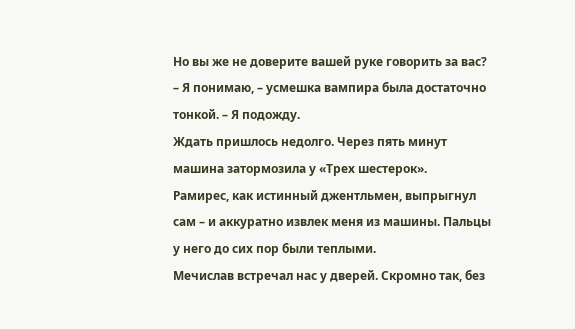Но вы же не доверите вашей руке говорить за вас?
– Я понимаю, – усмешка вампира была достаточно тонкой. – Я подожду.
Ждать пришлось недолго. Через пять минут машина затормозила у «Трех шестерок».
Рамирес, как истинный джентльмен, выпрыгнул сам – и аккуратно извлек меня из машины. Пальцы у него до сих пор были теплыми.
Мечислав встречал нас у дверей. Скромно так, без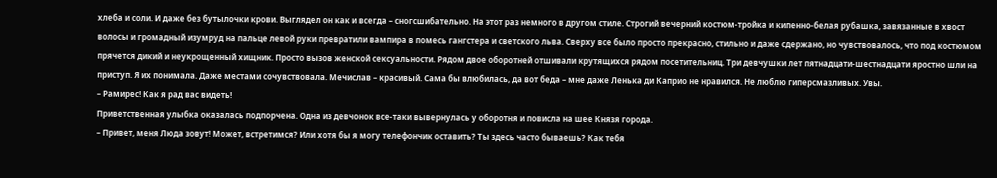хлеба и соли. И даже без бутылочки крови. Выглядел он как и всегда – сногсшибательно. На этот раз немного в другом стиле. Строгий вечерний костюм-тройка и кипенно-белая рубашка, завязанные в хвост волосы и громадный изумруд на пальце левой руки превратили вампира в помесь гангстера и светского льва. Сверху все было просто прекрасно, стильно и даже сдержано, но чувствовалось, что под костюмом прячется дикий и неукрощенный хищник. Просто вызов женской сексуальности. Рядом двое оборотней отшивали крутящихся рядом посетительниц. Три девчушки лет пятнадцати-шестнадцати яростно шли на приступ. Я их понимала. Даже местами сочувствовала. Мечислав – красивый. Сама бы влюбилась, да вот беда – мне даже Ленька ди Каприо не нравился. Не люблю гиперсмазливых. Увы.
– Рамирес! Как я рад вас видеть!
Приветственная улыбка оказалась подпорчена. Одна из девчонок все-таки вывернулась у оборотня и повисла на шее Князя города.
– Привет, меня Люда зовут! Может, встретимся? Или хотя бы я могу телефончик оставить? Ты здесь часто бываешь? Как тебя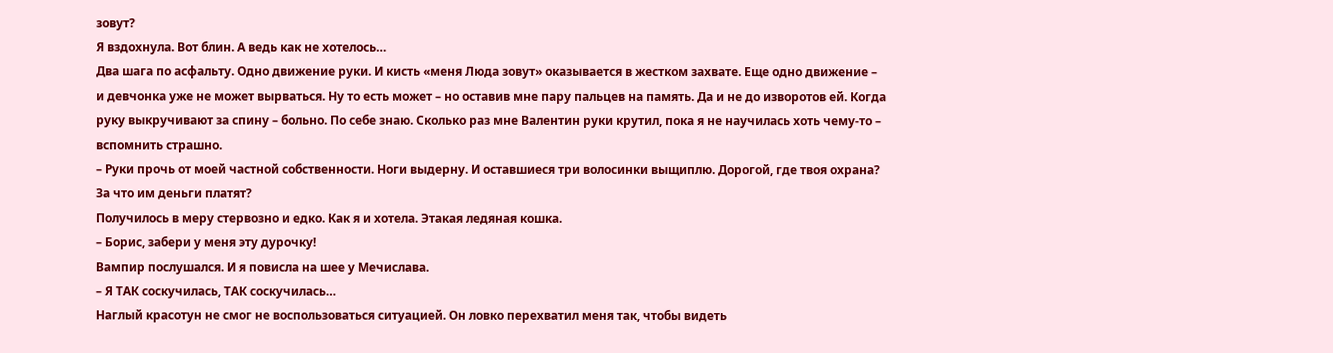зовут?
Я вздохнула. Вот блин. А ведь как не хотелось…
Два шага по асфальту. Одно движение руки. И кисть «меня Люда зовут» оказывается в жестком захвате. Еще одно движение – и девчонка уже не может вырваться. Ну то есть может – но оставив мне пару пальцев на память. Да и не до изворотов ей. Когда руку выкручивают за спину – больно. По себе знаю. Сколько раз мне Валентин руки крутил, пока я не научилась хоть чему-то – вспомнить страшно.
– Руки прочь от моей частной собственности. Ноги выдерну. И оставшиеся три волосинки выщиплю. Дорогой, где твоя охрана? За что им деньги платят?
Получилось в меру стервозно и едко. Как я и хотела. Этакая ледяная кошка.
– Борис, забери у меня эту дурочку!
Вампир послушался. И я повисла на шее у Мечислава.
– Я ТАК соскучилась, ТАК соскучилась…
Наглый красотун не смог не воспользоваться ситуацией. Он ловко перехватил меня так, чтобы видеть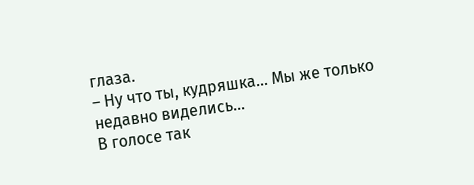глаза.
– Ну что ты, кудряшка… Мы же только недавно виделись…
В голосе так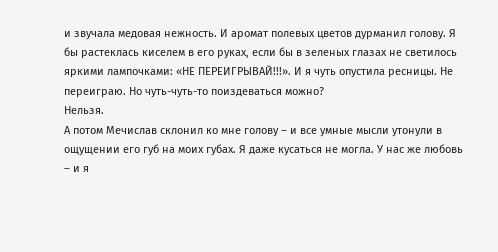и звучала медовая нежность. И аромат полевых цветов дурманил голову. Я бы растеклась киселем в его руках, если бы в зеленых глазах не светилось яркими лампочками: «НЕ ПЕРЕИГРЫВАЙ!!!». И я чуть опустила ресницы. Не переиграю. Но чуть-чуть-то поиздеваться можно?
Нельзя.
А потом Мечислав склонил ко мне голову – и все умные мысли утонули в ощущении его губ на моих губах. Я даже кусаться не могла. У нас же любовь – и я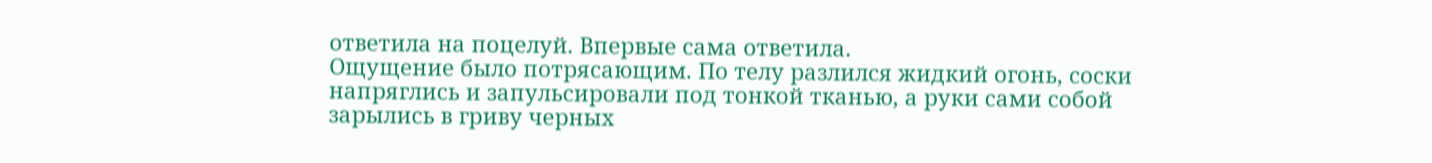ответила на поцелуй. Впервые сама ответила.
Ощущение было потрясающим. По телу разлился жидкий огонь, соски напряглись и запульсировали под тонкой тканью, а руки сами собой зарылись в гриву черных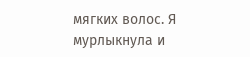мягких волос. Я мурлыкнула и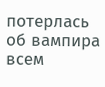потерлась об вампира всем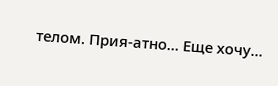телом. Прия-атно… Еще хочу…